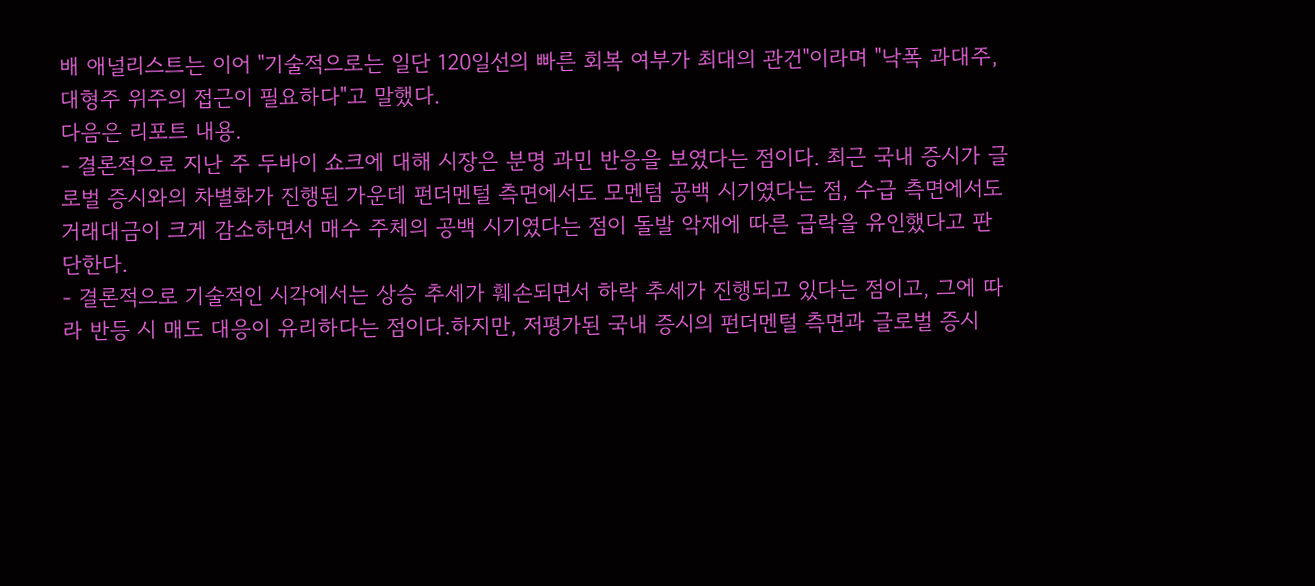배 애널리스트는 이어 "기술적으로는 일단 120일선의 빠른 회복 여부가 최대의 관건"이라며 "낙폭 과대주, 대형주 위주의 접근이 필요하다"고 말했다.
다음은 리포트 내용.
- 결론적으로 지난 주 두바이 쇼크에 대해 시장은 분명 과민 반응을 보였다는 점이다. 최근 국내 증시가 글로벌 증시와의 차별화가 진행된 가운데 펀더멘털 측면에서도 모멘텀 공백 시기였다는 점, 수급 측면에서도 거래대금이 크게 감소하면서 매수 주체의 공백 시기였다는 점이 돌발 악재에 따른 급락을 유인했다고 판단한다.
- 결론적으로 기술적인 시각에서는 상승 추세가 훼손되면서 하락 추세가 진행되고 있다는 점이고, 그에 따라 반등 시 매도 대응이 유리하다는 점이다.하지만, 저평가된 국내 증시의 펀더멘털 측면과 글로벌 증시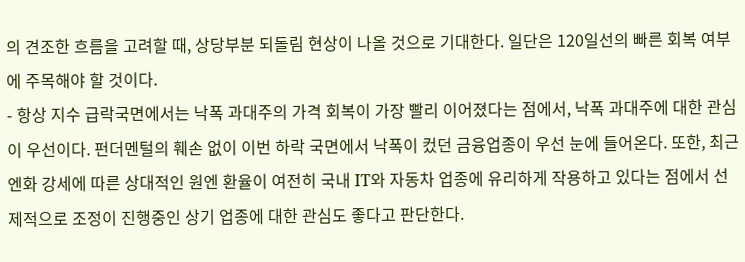의 견조한 흐름을 고려할 때, 상당부분 되돌림 현상이 나올 것으로 기대한다. 일단은 120일선의 빠른 회복 여부에 주목해야 할 것이다.
- 항상 지수 급락국면에서는 낙폭 과대주의 가격 회복이 가장 빨리 이어졌다는 점에서, 낙폭 과대주에 대한 관심이 우선이다. 펀더멘털의 훼손 없이 이번 하락 국면에서 낙폭이 컸던 금융업종이 우선 눈에 들어온다. 또한, 최근 엔화 강세에 따른 상대적인 원엔 환율이 여전히 국내 IT와 자동차 업종에 유리하게 작용하고 있다는 점에서 선제적으로 조정이 진행중인 상기 업종에 대한 관심도 좋다고 판단한다.